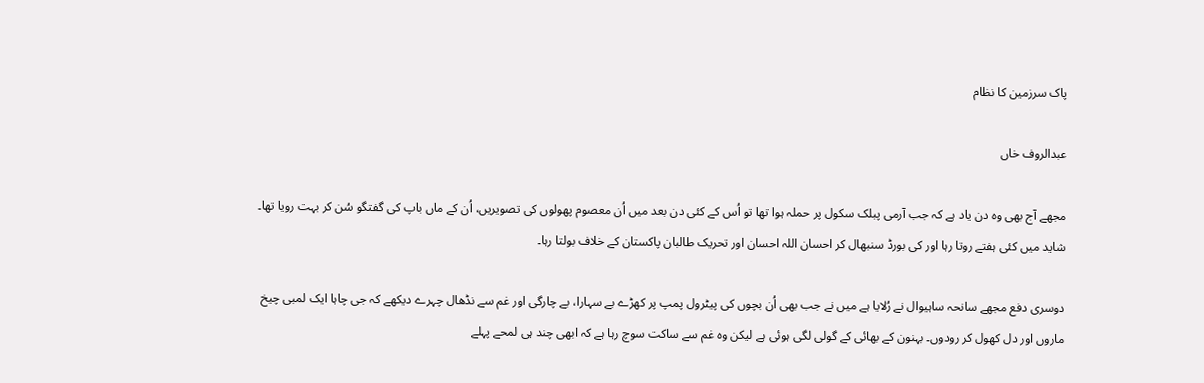پاک سرزمین کا نظام

عبدالروف خاں

مجھے آج بھی وہ دن یاد ہے کہ جب آرمی پبلک سکول پر حملہ ہوا تھا تو اُس کے کئی دن بعد میں اُن معصوم پھولوں کی تصویریں، اُن کے ماں باپ کی گفتگو سُن کر بہت رویا تھا۔ شاید میں کئی ہفتے روتا رہا اور کی بورڈ سنبھال کر احسان اللہ احسان اور تحریک طالبان پاکستان کے خلاف بولتا رہا۔

دوسری دفع مجھے سانحہ ساہیوال نے رُلایا ہے میں نے جب بھی اُن بچوں کی پیٹرول پمپ پر کھڑے بے سہارا، بے چارگی اور غم سے نڈھال چہرے دیکھے کہ جی چاہا ایک لمبی چیخ ماروں اور دل کھول کر رودوں۔ بہنون کے بھائی کے گولی لگی ہوئی ہے لیکن وہ غم سے ساکت سوچ رہا ہے کہ ابھی چند ہی لمحے پہلے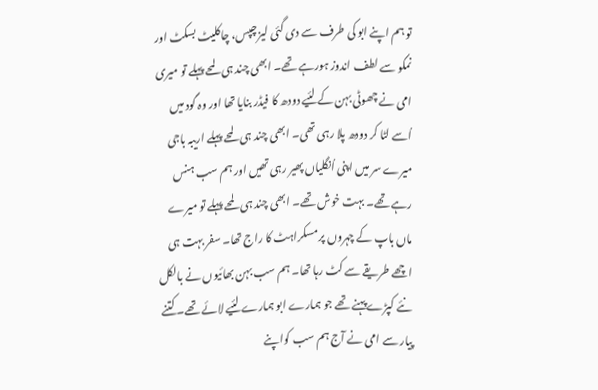تو ہم اپنے ابو کی طرف سے دی گئی لیز چپس، چاکلیٹ بسکٹ اور نمکو سے لطف اندوز ہورہے تھے۔ ابھی چند ہی لمحے پہلے تو میری امی نے چھوٹی بہن کے لئیے دودھ کا فیڈر بنایا تھا اور وہ گود میں اُسے لٹا کر دودھ پلا رہی تھی۔ ابھی چند ہی لمحے پہلے اریبہ باجی میرے سر میں اپنی اُنگلیاں پھیر رہی تھیں اور ہم سب ہنس رہے تھے۔ بہت خوش تھے۔ ابھی چند ہی لمحے پہلے تو میرے ماں باپ کے چہروں پر مسکراہٹ کا راج تھا۔ سفر بہت ہی اچھے طریقے سے کٹ رہا تھا۔ ہم سب بہن بھائیوں نے بالکل نئے کپڑے پہنے تھے جو ہمارے ابو ہمارے لئیے لائے تھے۔ کتنے پیار سے امی نے آج ہم سب کواپنے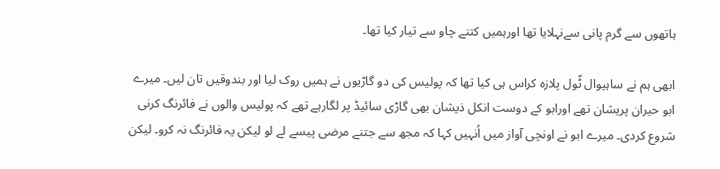ہاتھوں سے گرم پانی سےنہلایا تھا اورہمیں کتنے چاو سے تیار کیا تھا۔

ابھی ہم نے ساہیوال ٹّول پلازہ کراس ہی کیا تھا کہ پولیس کی دو گاڑیوں نے ہمیں روک لیا اور بندوقیں تان لیں۔ میرے ابو حیران پریشان تھے اورابو کے دوست انکل ذیشان بھی گاڑی سائیڈ پر لگارہے تھے کہ پولیس والوں نے فائرنگ کرنی شروع کردی۔ میرے ابو نے اونچی آواز میں اُنہیں کہا کہ مجھ سے جتنے مرضی پیسے لے لو لیکن یہ فائرنگ نہ کرو۔ لیکن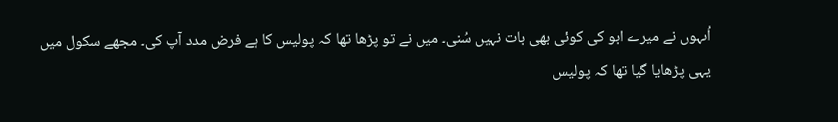اُںہوں نے میرے ابو کی کوئی بھی بات نہیں سُنی۔ میں نے تو پڑھا تھا کہ پولیس کا ہے فرض مدد آپ کی۔ مجھے سکول میں یہی پڑھایا گیا تھا کہ پولیس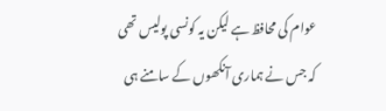عوام کی محافظ ہے لیکن یہ کونسی پولیس تھی کہ جس نے ہماری آنکھوں کے سامنے ہی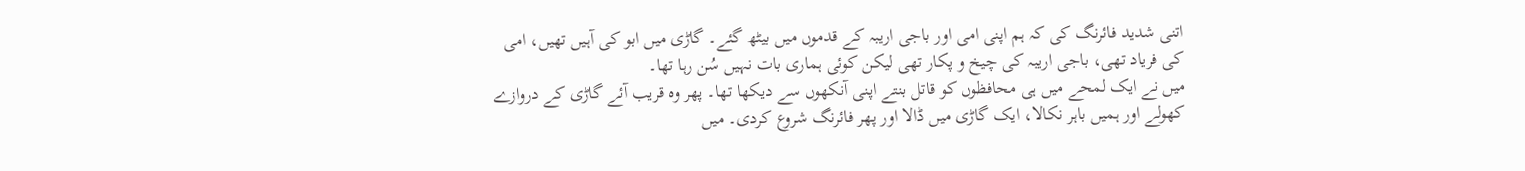اتنی شدید فائرنگ کی کہ ہم اپنی امی اور باجی اریبہ کے قدموں میں بیٹھ گئے۔ گاڑی میں ابو کی آہیں تھیں، امی کی فریاد تھی، باجی اریبہ کی چیخ و پکار تھی لیکن کوئی ہماری بات نہیں سُن رہا تھا۔
میں نے ایک لمحے میں ہی محافظوں کو قاتل بنتے اپنی آنکھوں سے دیکھا تھا۔ پھر وہ قریب آئے گاڑی کے دروازے کھولے اور ہمیں باہر نکالا، ایک گاڑی میں ڈالا اور پھر فائرنگ شروع کردی۔ میں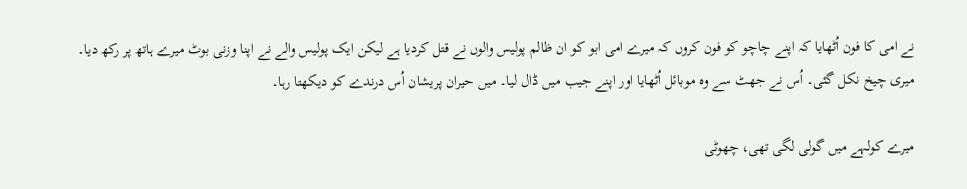نے امی کا فون اُٹھایا کہ اپنے چاچو کو فون کروں کہ میرے امی ابو کو ان ظالم پولیس والوں نے قتل کردیا ہے لیکن ایک پولیس والے نے اپنا وزنی بوٹ میرے ہاتھ پر رکھ دیا۔ میری چیخ نکل گئی۔ اُس نے جھٹ سے وہ موبائل اُٹھایا اور اپنے جیب میں ڈال لیا۔ میں حیران پریشان اُس درندے کو دیکھتا رہا۔

میرے کولہے میں گولی لگی تھی، چھوٹی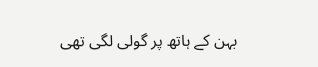بہن کے ہاتھ پر گولی لگی تھی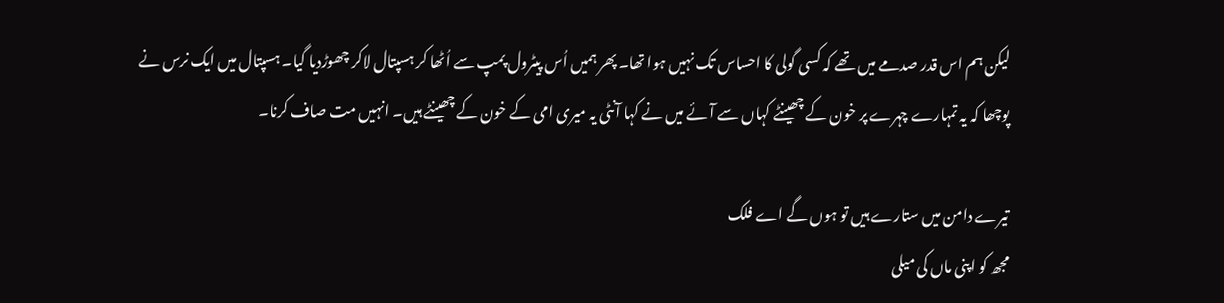لیکن ہم اس قدر صدمے میں تھے کہ کسی گولی کا احساس تک نہیں ہوا تھا۔ پھر ہمیں اُس پیٹرول پمپ سے اُٹھا کر ہسپتال لاکر چھوڑدیا گیا۔ ہسپتال میں ایک نرس نے پوچھا کہ یہ تمہارے چہرے پر خون کے چھینٹے کہاں سے آئے میں نے کہا آنٹی یہ میری امی کے خون کے چھینٹے ہیں۔ انہیں مت صاف کرنا۔

تیرے دامن میں ستارے ہیں تو ہوں گے اے فلک
مجھ کو اپنی ماں کی میلی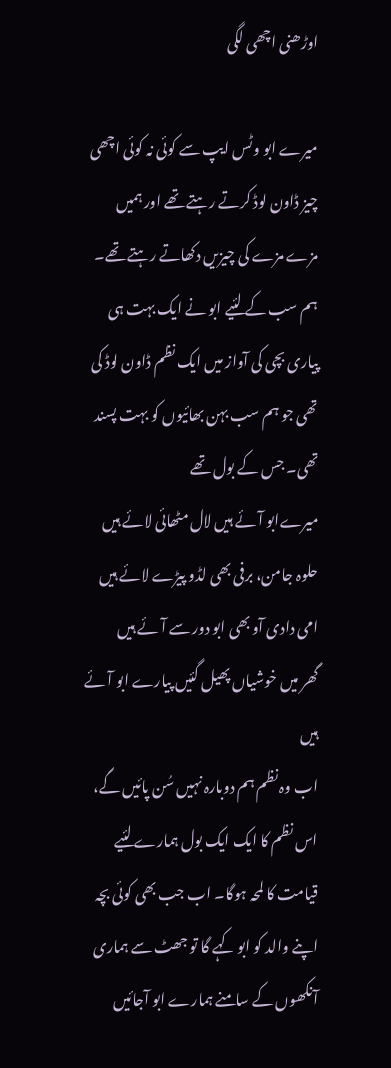اوڑھنی اچھی لگی

میرے ابو وٹس ایپ سے کوئی نہ کوئی اچھی چیز ڈاون لوڈ کرتے رہتے تھے اور ہمیں مزے مزے کی چیزیں دکھاتے رہتے تھے۔ ہم سب کے لئیے ابو نے ایک بہت ہی پیاری بچی کی آواز میں ایک نظم ڈاون لوڈ کی تھی جو ہم سب بہن بھائیوں کو بہت پسند تھی۔ جس کے بول تھے
میرےابو آئے ہیں لال مٹھائی لائے ہیں
حلوہ جامن، برفی بھی لڈو پیڑے لائے ہیں
امی دادی آو بھی ابو دور سے آئے ہیں
گھر میں خوشیاں پھیل گئیں پیارے ابو آئے ہیں
اب وہ نظم ہم دوبارہ نہیں سُن پائیں گے، اس نظم کا ایک ایک بول ہمارے لئیے قیامت کا لمحہ ہوگا۔ اب جب بھی کوئی بچہ اپنے والد کو ابو کہے گا تو جھٹ سے ہماری آنکھوں کے سامنے ہمارے ابو آجائیں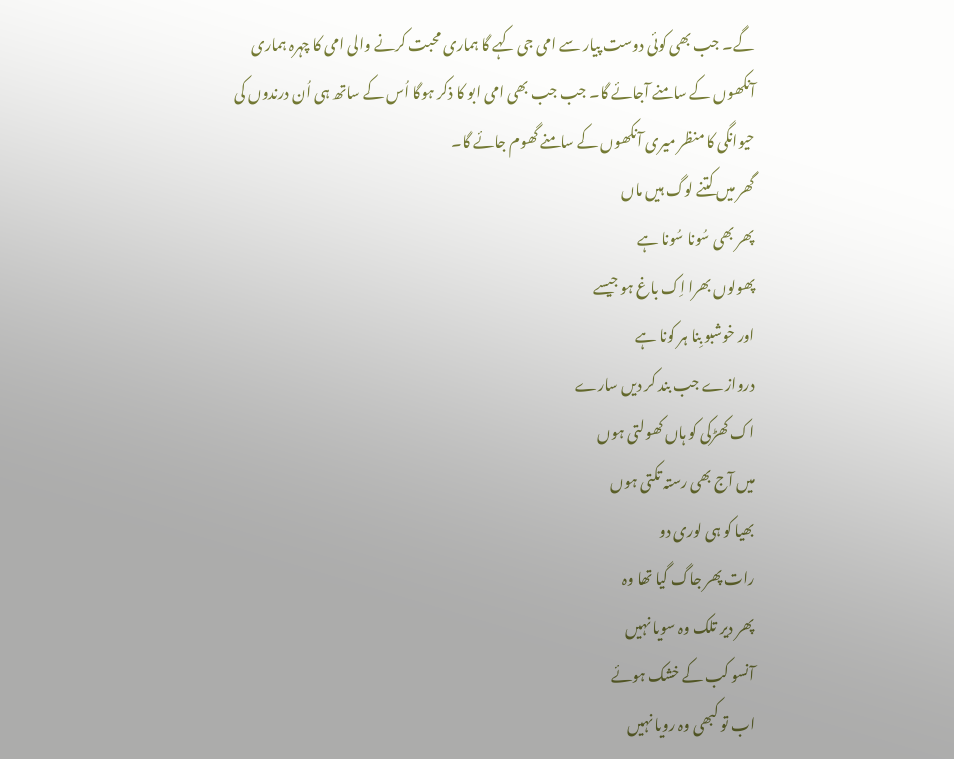گے۔ جب بھی کوئی دوست پیار سے امی جی کہے گا ہماری محبت کرنے والی امی کا چہرہ ہماری آنکھوں کے سامنے آجائے گا۔ جب جب بھی امی ابو کا ذکر ہوگا اُس کے ساتھ ہی اُن درندوں کی حیوانگی کا منظر میری آنکھوں کے سامنے گھوم جائے گا۔
گھر میں کتنے لوگ ہیں ماں
پھر بھی سُونا سُونا ہے
پھولوں بھرا اِک باغ ہو جیسے
اور خوشبو بِنا ہر کونا ہے
دروازے جب بند کر دیں سارے
اک کھڑکی کو ہاں کھولتی ہوں
میں آج بھی رستہ تکتی ہوں
بھیا کو ہی لوری دو
رات پھر جاگ گیا تھا وہ
پھر دیر تلک وہ سویا نہیں
آنسو کب کے خشک ہوئے
اب تو کبھی وہ رویا نہیں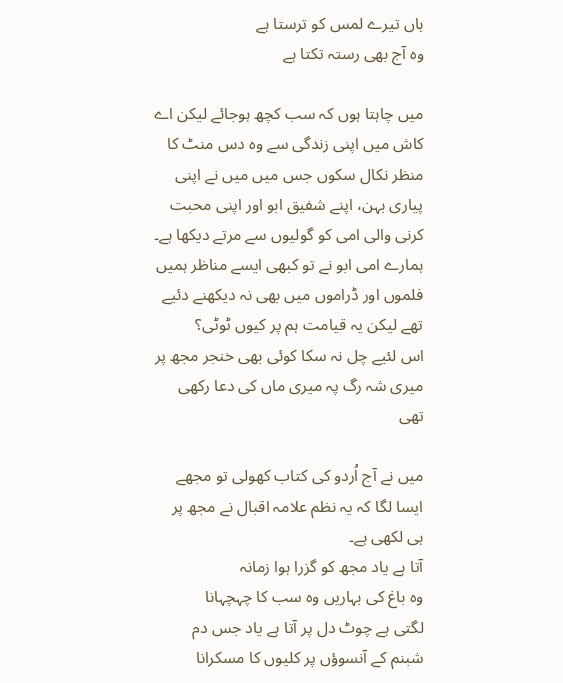ہاں تیرے لمس کو ترستا ہے
وہ آج بھی رستہ تکتا ہے

میں چاہتا ہوں کہ سب کچھ ہوجائے لیکن اے کاش میں اپنی زندگی سے وہ دس منٹ کا منظر نکال سکوں جس میں میں نے اپنی پیاری بہن، اپنے شفیق ابو اور اپنی محبت کرنی والی امی کو گولیوں سے مرتے دیکھا ہے۔ ہمارے امی ابو نے تو کبھی ایسے مناظر ہمیں فلموں اور ڈراموں میں بھی نہ دیکھنے دئیے تھے لیکن یہ قیامت ہم پر کیوں ٹوٹی؟
اس لئیے چل نہ سکا کوئی بھی خنجر مجھ پر
میری شہ رگ پہ میری ماں کی دعا رکھی تھی

میں نے آج اُردو کی کتاب کھولی تو مجھے ایسا لگا کہ یہ نظم علامہ اقبال نے مجھ پر ہی لکھی ہے۔
آتا ہے یاد مجھ کو گزرا ہوا زمانہ
وہ باغ کی بہاریں وہ سب کا چہچہانا
لگتی ہے چوٹ دل پر آتا ہے یاد جس دم
شبنم کے آنسوؤں پر کلیوں کا مسکرانا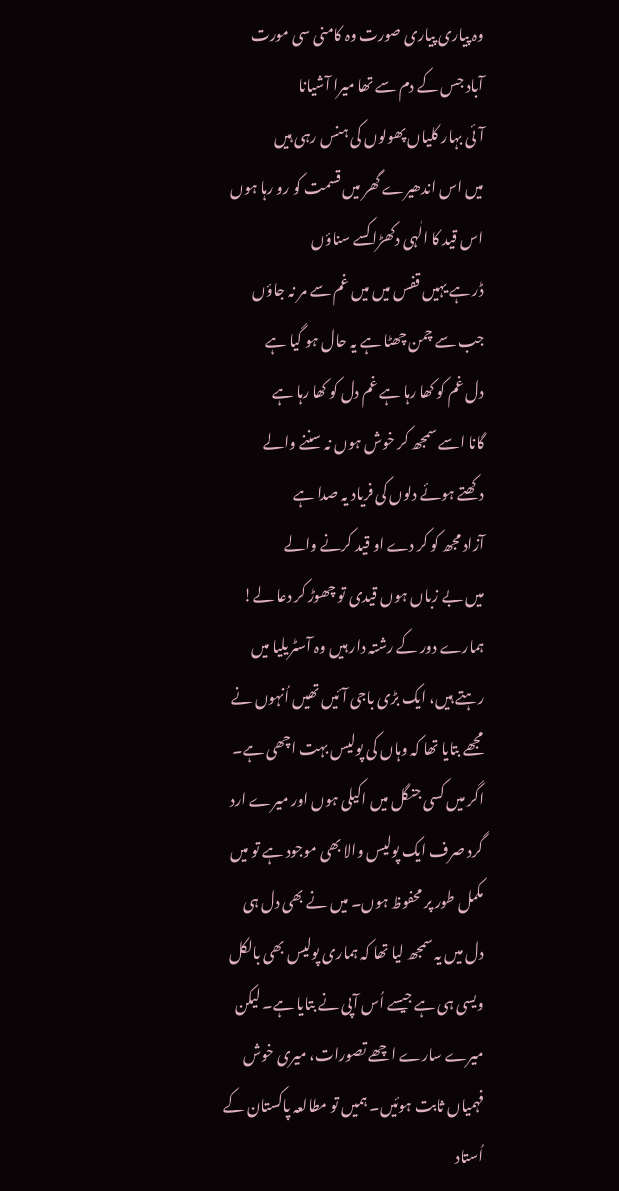وہ پیاری پیاری صورت وہ کامنی سی مورت
آباد جس کے دم سے تھا میرا آشیانا
آئی بہار کلیاں پھولوں کی ہنس رہی ہیں
میں اس اندھیرے گھر میں قسمت کو رو رہا ہوں
اس قید کا الٰہی دکھڑا کسے سناؤں
ڈر ہے یہیں قفس میں میں غم سے مر نہ جاؤں
جب سے چمن چھٹا ہے یہ حال ہو گیا ہے
دل غم کو کھا رہا ہے غم دل کو کھا رہا ہے
گانا اسے سمجھ کر خوش ہوں نہ سننے والے
دکھتے ہوئے دلوں کی فریاد یہ صدا ہے
آزاد مجھ کو کر دے او قید کرنے والے
میں بے زباں ہوں قیدی تو چھوڑ کر دعا لے!
ہمارے دور کے رشتہ دار ہیں وہ آسٹریلیا میں رہتے ہیں، ایک بڑی باجی آئیں تھیں اُنہوں نے مجھے بتایا تھا کہ وہاں کی پولیس بہت اچھی ہے۔ اگر میں کسی جنگل میں اکیلی ہوں اور میرے ارد گرد صرف ایک پولیس والا بھی موجود ہے تو میں مکمل طور پر محفوظ ہوں۔ میں نے بھی دل ہی دل میں یہ سمجھ لیا تھا کہ ہماری پولیس بھی بالکل ویسی ہی ہے جیسے اُس آپی نے بتایا ہے۔ لیکن میرے سارے اچھے تصورات، میری خوش فہمیاں ثابت ہوئیں۔ ہمیں تو مطالعہ پاکستان کے اُستاد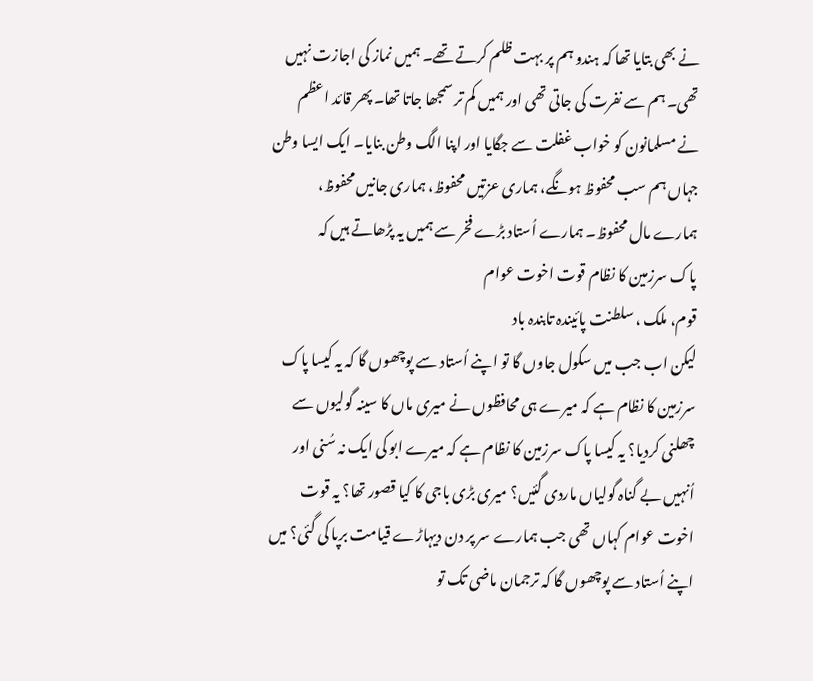نے بھی بتایا تھا کہ ہندو ہم پر بہت ظلم کرتے تھے۔ ہمیں نماز کی اجازت نہیں تھی۔ ہم سے نفرت کی جاتی تھی اور ہمیں کم تر سمجھا جاتا تھا۔ پھر قائد اعظم نے مسلمانون کو خواب غفلت سے جگایا اور اپنا الگ وطن بنایا۔ ایک ایسا وطن جہاں ہم سب محفوظ ہونگے، ہماری عزتیں محفوظ، ہماری جانیں محفوظ، ہمارے مال محفوظ۔ ہمارے اُستاد بڑے فخر سے ہمیں یہ پڑھاتے ہیں کہ
پاک سرزمین کا نظام قوت اخوت عوام
قوم، ملک ، سلطنت پائیندہ تابندہ باد
لیکن اب جب میں سکول جاوں گا تو اپنے اُستاد سے پوچھوں گا کہ یہ کیسا پاک سرزمین کا نظام ہے کہ میرے ہی محافظوں نے میری ماں کا سینہ گولیوں سے چھلنی کردیا؟ یہ کیسا پاک سرزمین کا نظام ہے کہ میرے ابو کی ایک نہ سُنی اور اُنہیں بے گناہ گولیاں ماردی گئیں؟ میری بڑی باجی کا کیا قصور تھا؟ یہ قوت اخوت عوام کہاں تھی جب ہمارے سر پر دن دیہاڑے قیامت برپا کی گئی؟ میں اپنے اُستاد سے پوچھوں گا کہ ترجمان ماضی تک تو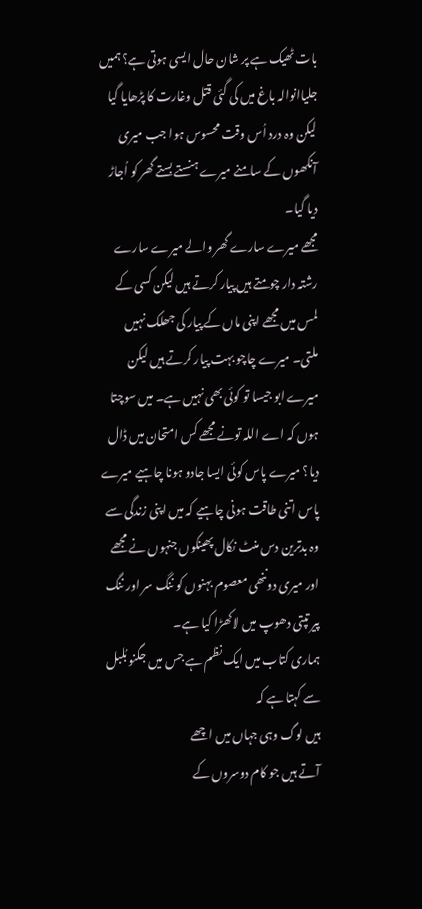بات ٹھیک ہے پر شان حال ایسی ہوتی ہے؟ ہمیں جلیاانوالہ باغ میں کی گئی قتل وغارت کا پڑھایا گیا لیکن وہ درد اُس وقت محسوس ہوا جب میری آنکھوں کے سامنے میرے ہنستے بستے گھر کو اُجاڑ دیا گیا۔
مجھے میرے سارے گھر والے میرے سارے رشتہ دار چومتے ہیں پیار کرتے ہیں لیکن کسی کے لمس میں مجھے اپنی ماں کے پیار کی جھلک نہیں ملتی۔ میرے چاچو بہت پیار کرتے ہیں لیکن میرے ابو جیسا تو کوئی بھی نہیں ہے۔ میں سوچتا ہوں کہ اے اللہ تونے مجھے کس امتحان میں ڈال دیا؟ میرے پاس کوئی ایسا جادو ہونا چاہیے میرے پاس اتنی طاقت ہونی چاہیے کہ میں اپنی زندگی سے وہ بدترین دس منٹ نکال پھینکوں جنہوں نے مجھے اور میری دوننھی معصوم بہنوں کو ننگ سر اور ننگ پیر تپتی دھوپ میں لاکھڑا کیا ہے۔
ہماری کتاب میں ایک نظم ہے جس میں جگنو بُلبل سے کہتا ہے کہ
ہیں لوگ وہی جہاں میں اچھے
آتے ہیں جو کام دوسروں کے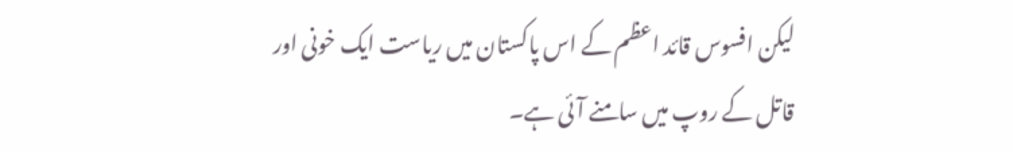لیکن افسوس قائد اعظم کے اس پاکستان میں ریاست ایک خونی اور قاتل کے روپ میں سامنے آئی ہے۔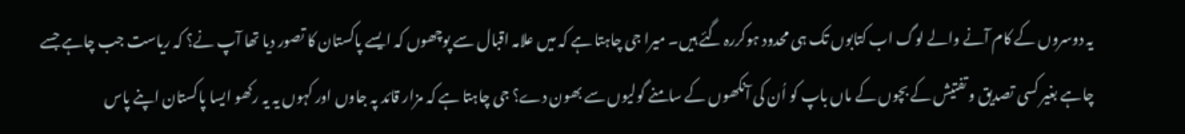یہ دوسروں کے کام آنے والے لوگ اب کتابوں تک ہی محدود ہوکررہ گئے ہیں۔ میرا جی چاہتا ہے کہ میں علامہ اقبال سے پوچھوں کہ ایسے پاکستان کا تصور دیا تھا آپ نے؟ کہ ریاست جب چاہے جسے چاہے بغیر کسی تصدیق و تفتیش کے بچوں کے ماں باپ کو اُن کی آنکھوں کے سامنے گولیوں سے بھون دے؟ جی چاہتا ہے کہ مزار قائد پہ جاوں اور کہوں یہ یہ رکھو ایسا پاکستان اپنے پاس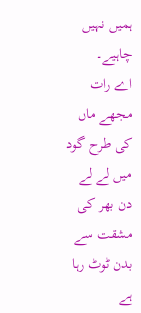ہمیں نہیں چاہیے۔
اے رات مجھے ماں کی طرح گود میں لے لے
دن بھر کی مشقت سے بدن ٹوٹ رہا ہے